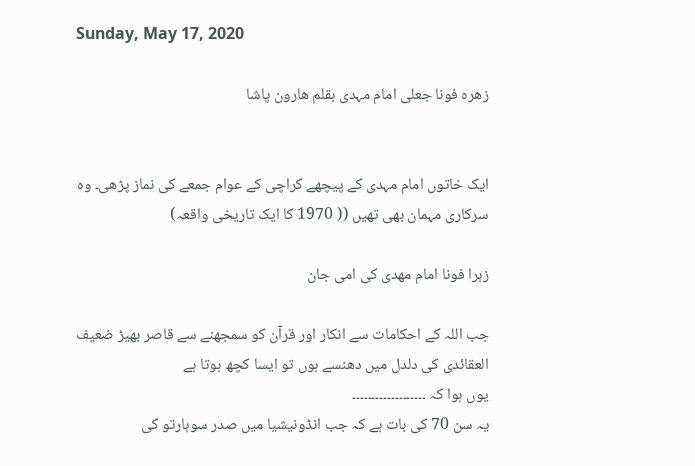Sunday, May 17, 2020

زھرہ فونا جعلی امام مہدی بقلم ھارون پاشا


ایک خاتوں امام مہدی کے پیچھے کراچی کے عوام جمعے کی نماز پڑھی۔ وہ سرکاری مہمان بھی تھیں (( 1970 کا ایک تاریخی واقعہ)

زہرا فونا امام مهدی کی امی جان

جب اللہ کے احکامات سے انکار اور قرآن کو سمجھنے سے قاصر بھیڑ ضعیف العقائدی کی دلدل میں دھنسے ہوں تو ایسا کچھ ہوتا ہے
یوں ہوا کہ ۔۔۔۔۔۔۔۔۔۔۔۔۔۔۔۔۔۔۔
یہ سن 70 کی بات ہے کہ جب انڈونیشیا میں صدر سوہارتو کی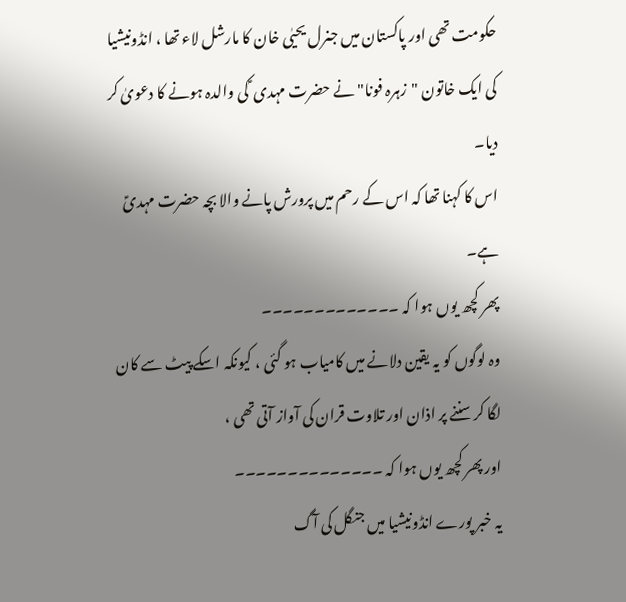حکومت تھی اور پاکستان میں جنرل یحیٰی خان کا مارشل لاء تھا ، انڈونیشیا کی ایک خاتون "زہرہ فونا" نے حضرت مہدی ؑ کی والدہ ہونے کا دعویٰ کر دیا۔
اس کا کہنا تھا کہ اس کے رحم میں پرورش پانے والا بچہ حضرت مہدیؑ ہے۔
پھر کچھ یوں ہوا کہ ۔۔۔۔۔۔۔۔۔۔۔۔۔
وہ لوگوں کو یہ یقین دلانے میں کامیاب ہو گئی ، کیونکہ اسکے پیٹ سے کان لگا کر سننے پر اذان اور تلاوت قران کی آواز آتی تھی ،
اور پھر کچھ یوں ہوا کہ ۔۔۔۔۔۔۔۔۔۔۔۔۔۔
یہ خبر پورے انڈونیشیا میں جنگل کی آگ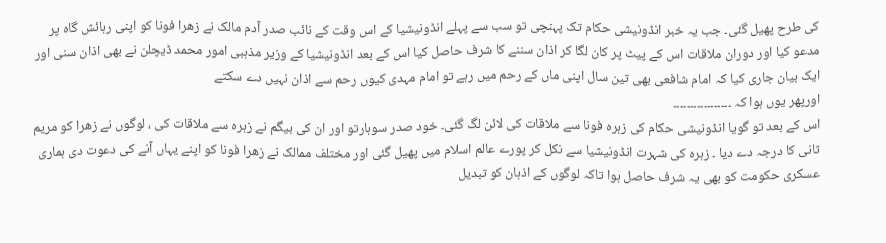کی طرح پھیل گئی۔ جب یہ خبر انڈونیشی حکام تک پہنچی تو سب سے پہلے انڈونیشیا کے اس وقت کے نائب صدر آدم مالک نے زھرا فونا کو اپنی رہائش گاہ پر مدعو کیا اور دوران ملاقات اس کے پیٹ پر کان لگا کر اذان سننے کا شرف حاصل کیا اس کے بعد انڈونیشیا کے وزیر مذہبی امور محمد ڈیچلن نے بھی اذان سنی اور ایک بیان جاری کیا کہ امام شافعی بھی تین سال اپنی ماں کے رحم میں رہے تو امام مہدی کیوں رحم سے اذان نہیں دے سکتے
اورپھر یوں ہوا کہ ۔۔۔۔۔۔۔۔۔۔۔۔۔۔۔۔۔
اس کے بعد تو گویا انڈونیشی حکام کی زہرہ فونا سے ملاقات کی لائن لگ گئی۔ خود صدر سوہارتو اور ان کی بیگم نے زہرہ سے ملاقات کی ، لوگوں نے زھرا کو مریم ثانی کا درجہ دے دیا ۔ زہرہ کی شہرت انڈونیشیا سے نکل کر پورے عالم اسلام میں پھیل گئی اور مختلف ممالک نے زھرا فونا کو اپنے یہاں آنے کی دعوت دی ہماری عسکری حکومت کو بھی یہ شرف حاصل ہوا تاکہ لوگوں کے اذہان کو تبدیل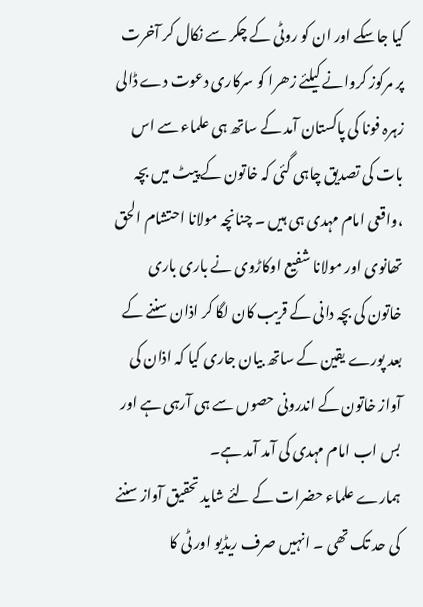کیا جاسکے اور ان کو روٹی کے چکر سے نکال کر آخرت پر مرکوز کروانے کیلئے زھرا کو سرکاری دعوت دے ڈالی
زہرہ فونا کی پاکستان آمد کے ساتھ ہی علماء سے اس بات کی تصدیق چاہی گئی کہ خاتون کے پیٹ میں بچہ ،واقعی امام مہدی ہی ہیں ۔ چنانچہ مولانا احتشام الحق تھانوی اور مولانا شفیع اوکاڑوی نے باری باری خاتون کی بچہ دانی کے قریب کان لگا کر اذان سننے کے بعد پورے یقین کے ساتھ بیان جاری کیا کہ اذان کی آواز خاتون کے اندرونی حصوں سے ہی آرہی ہے اور بس اب امام مہدی کی آمد آمد ہے۔
ہمارے علماء حضرات کے لئے شاید تحقیق آواز سننے کی حد تک تھی ۔ انہیں صرف ریڈیو اور ٹی کا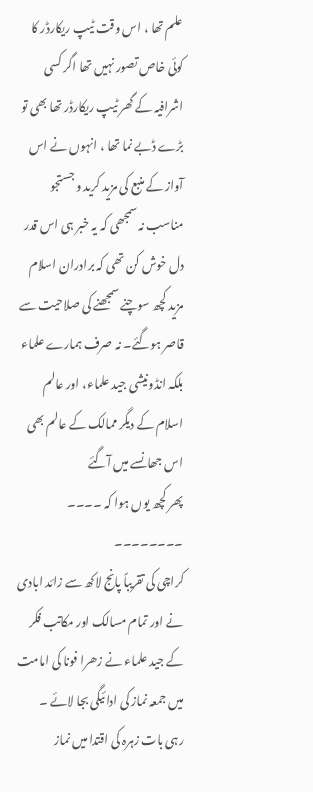علم تھا ، اس وقت ٹیپ ریکارڈر کا کوئی خاص تصور نہیں تھا اگر کسی اشرافیہ کے گھر ٹیپ ریکارڈر تھا بھی تو بڑے ڈبے نما تھا ، انہوں نے اس آواز کے منبع کی مزید کرید و جستجو مناسب نہ سمجھی کہ یہ خبر ہی اس قدر دل خوش کن تھی کہ برادران اسلام مزید کچھ سوچنے سمجھنے کی صلاحیت سے قاصر ہوگئے۔ نہ صرف ہمارے علماء بلکہ انڈونیشی جید علماء، اور عالم اسلام کے دیگر ممالک کے عالم بھی اس جھانسے میں آگئے
پھر کچھ یوں ہوا کہ ۔۔۔۔ ۔۔۔۔۔۔۔۔
کراچی کی تقریباً پانج لاکھ سے زائد ابادی نے اور تمام مسالک اور مکاتب فکر کے جید علماء نے زھرا فونا کی امامت میں جمعہ نماز کی ادائیگی بجا لائے ۔
رہی بات زہرہ کی اقتدا میں نماز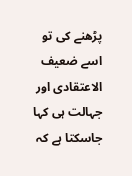پڑھنے کی تو اسے ضعیف الاعتقادی اور جہالت ہی کہا جاسکتا ہے کہ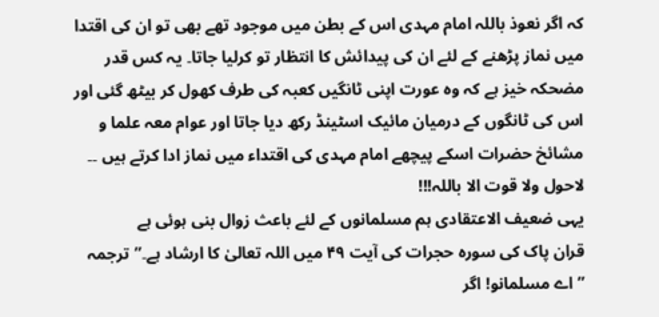کہ اگر نعوذ باللہ امام مہدی اس کے بطن میں موجود تھے بھی تو ان کی اقتدا میں نماز پڑھنے کے لئے ان کی پیدائش کا انتظار تو کرلیا جاتا۔ یہ کس قدر مضحکہ خیز ہے کہ وہ عورت اپنی ٹانگیں کعبہ کی طرف کھول کر بیٹھ گئی اور اس کی ٹانگوں کے درمیان مائیک اسٹینڈ رکھ دیا جاتا اور عوام معہ علما و مشائخ حضرات اسکے پیچھے امام مہدی کی اقتداء میں نماز ادا کرتے ہیں ۔۔
لاحول ولا قوت الا باللہ!!!
یہی ضعیف الاعتقادی ہم مسلمانوں کے لئے باعث زوال بنی ہوئی ہے
قران پاک کی سورہ حجرات کی آیت ۴۹ میں اللہ تعالیٰ کا ارشاد ہے۔”ترجمہ
”اے مسلمانو! اگر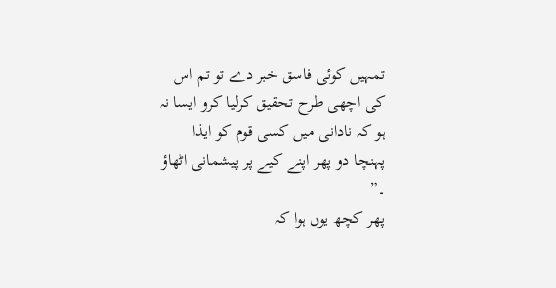تمہیں کوئی فاسق خبر دے تو تم اس کی اچھی طرح تحقیق کرلیا کرو ایسا نہ ہو کہ نادانی میں کسی قوم کو ایذا پہنچا دو پھر اپنے کیے پر پیشمانی اٹھاؤ ۔”
پھر کچھ یوں ہوا کہ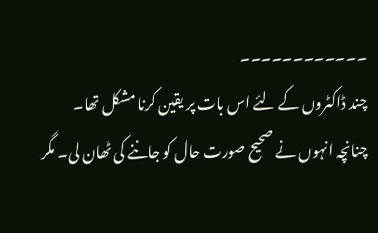۔۔۔۔۔۔۔۔۔۔۔۔
چند ڈاکٹروں کے لئے اس بات پر یقین کرنا مشکل تھا۔ چنانچہ انہوں نے صحیح صورت حال کو جاننے کی ٹھان لی۔ مگر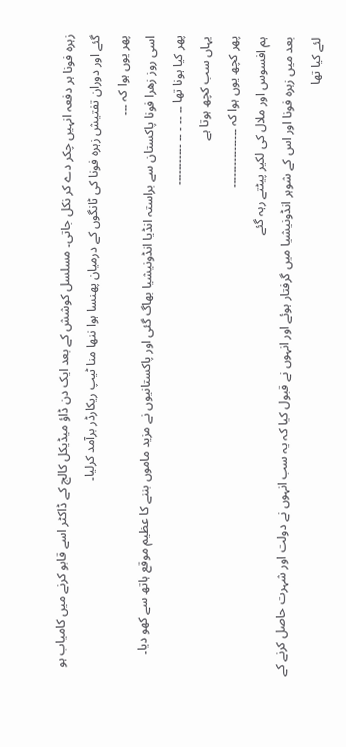زہرہ فونا ہر دفعہ انہیں چکر دے کر نکل جاتی۔ مسلسل کوشش کے بعد ایک دن ڈاؤ میڈیکل کالج کے ڈاکٹر اسے قابو کرنے میں کامیاب ہو گئے اور دوران تفتیش زہرہ فونا کی ٹانگوں کے درمیان پھنسا ہوا ننھا منا ٹیپ ریکارڈر برآمد کرلیا۔
پھر یوں ہوا کہ ۔۔۔
اسی روز زھرا فونا پاکستان سے براستہ انڈیا انڈونیشیا بھاگ گئی اور پاکستانیوں نے مزید ماموں بننے کا عظیم موقع ہاتھ سے کھو دیا۔
پھر کیا ہونا تھا ۔۔ ۔۔ ۔ ۔۔ ۔۔۔۔۔۔۔۔۔۔۔
یہاں سب کچھ ہوتا ہے
پھر کچھ یوں ہوا کہ ۔۔۔۔۔۔۔۔۔۔۔۔۔۔۔۔
ہم افسوس اور ملال کی لکیر پیٹتے رہہ گئے
بعد میں زہرہ فونا اور اس کے شوہر انڈونیشیا میں گرفتار ہوئے اور انہوں نے قبول کیا کہ یہ سب انہوں نے دولت اور شہرت حاصل کرنے کے لئے کیا تھا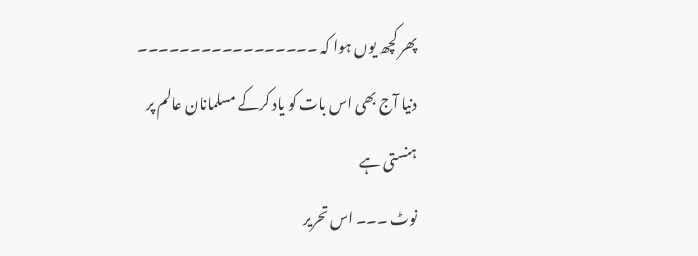پھر کچھ یوں ہوا کہ ۔۔۔۔۔۔۔۔۔۔۔۔۔۔۔۔۔
دنیا آج بھی اس بات کو یاد کرکے مسلمانان عالم پر ہنستی ہے
نوٹ ۔۔۔ اس تحریر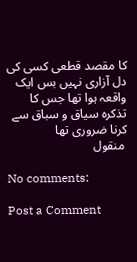کا مقصد قطعی کسی کی دل آزاری نہیں بس ایک واقعہ ہوا تھا جس کا تذکرہ سیاق و سباق سے کرنا ضروری تھا
 منقول

No comments:

Post a Comment